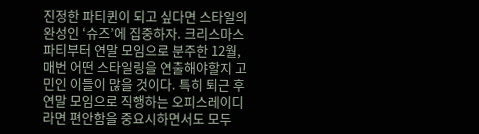진정한 파티퀸이 되고 싶다면 스타일의 완성인 ‘슈즈’에 집중하자. 크리스마스 파티부터 연말 모임으로 분주한 12월, 매번 어떤 스타일링을 연출해야할지 고민인 이들이 많을 것이다. 특히 퇴근 후 연말 모임으로 직행하는 오피스레이디라면 편안함을 중요시하면서도 모두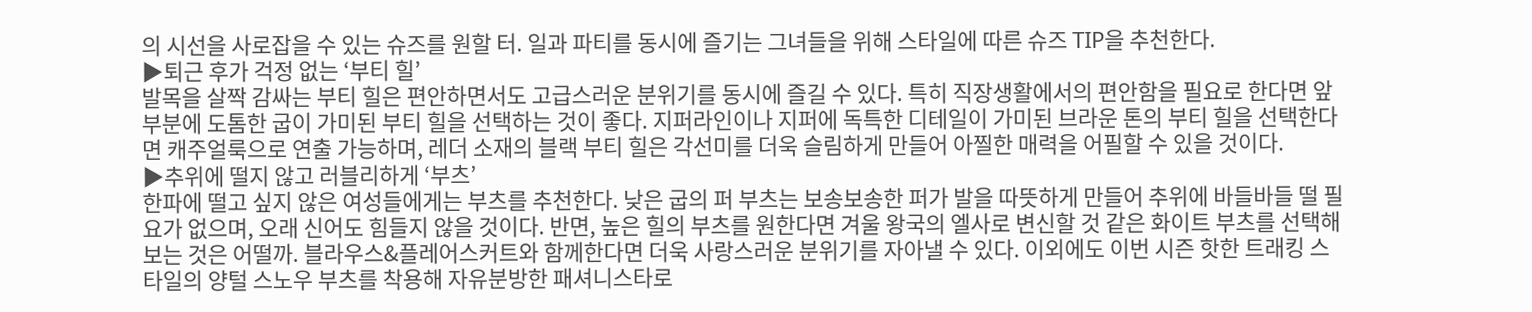의 시선을 사로잡을 수 있는 슈즈를 원할 터. 일과 파티를 동시에 즐기는 그녀들을 위해 스타일에 따른 슈즈 TIP을 추천한다.
▶퇴근 후가 걱정 없는 ‘부티 힐’
발목을 살짝 감싸는 부티 힐은 편안하면서도 고급스러운 분위기를 동시에 즐길 수 있다. 특히 직장생활에서의 편안함을 필요로 한다면 앞부분에 도톰한 굽이 가미된 부티 힐을 선택하는 것이 좋다. 지퍼라인이나 지퍼에 독특한 디테일이 가미된 브라운 톤의 부티 힐을 선택한다면 캐주얼룩으로 연출 가능하며, 레더 소재의 블랙 부티 힐은 각선미를 더욱 슬림하게 만들어 아찔한 매력을 어필할 수 있을 것이다.
▶추위에 떨지 않고 러블리하게 ‘부츠’
한파에 떨고 싶지 않은 여성들에게는 부츠를 추천한다. 낮은 굽의 퍼 부츠는 보송보송한 퍼가 발을 따뜻하게 만들어 추위에 바들바들 떨 필요가 없으며, 오래 신어도 힘들지 않을 것이다. 반면, 높은 힐의 부츠를 원한다면 겨울 왕국의 엘사로 변신할 것 같은 화이트 부츠를 선택해보는 것은 어떨까. 블라우스&플레어스커트와 함께한다면 더욱 사랑스러운 분위기를 자아낼 수 있다. 이외에도 이번 시즌 핫한 트래킹 스타일의 양털 스노우 부츠를 착용해 자유분방한 패셔니스타로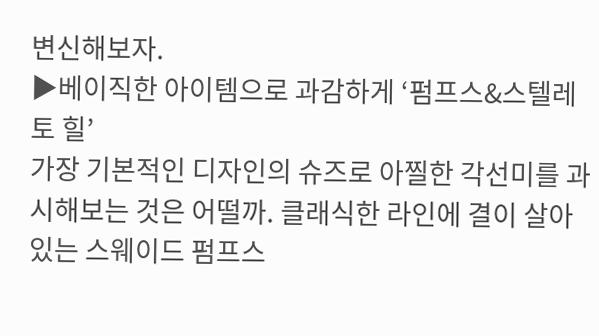변신해보자.
▶베이직한 아이템으로 과감하게 ‘펌프스&스텔레토 힐’
가장 기본적인 디자인의 슈즈로 아찔한 각선미를 과시해보는 것은 어떨까. 클래식한 라인에 결이 살아있는 스웨이드 펌프스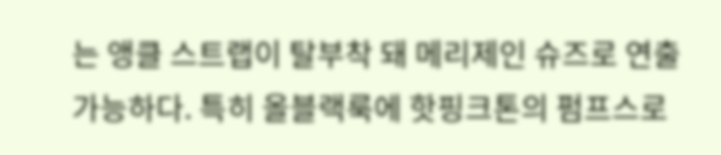는 앵클 스트랩이 탈부착 돼 메리제인 슈즈로 연출 가능하다. 특히 올블랙룩에 핫핑크톤의 펌프스로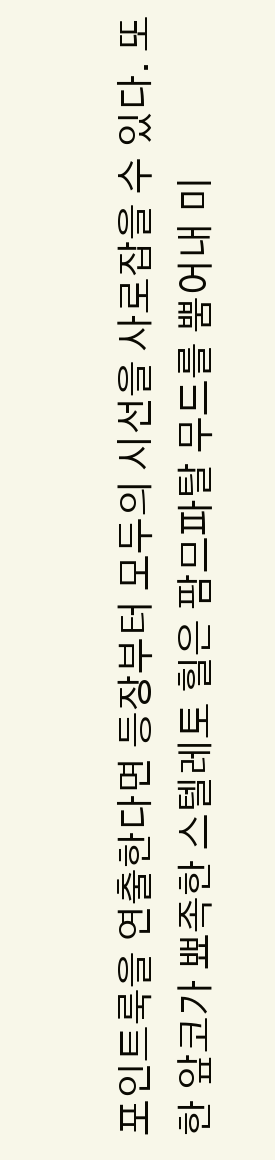포인트룩을 연출한다면 등장부터 모두의 시선을 사로잡을 수 있다. 또한 앞코가 뾰족한 스텔레토 힐은 팜므파탈 무드를 뿜어내 미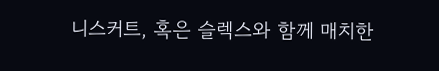니스커트, 혹은 슬렉스와 함께 매치한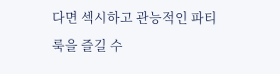다면 섹시하고 관능적인 파티룩을 즐길 수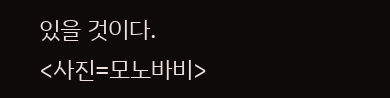있을 것이다.
<사진=모노바비>